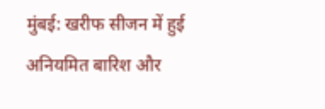मुंबई: खरीफ सीजन में हुई अनियमित बारिश और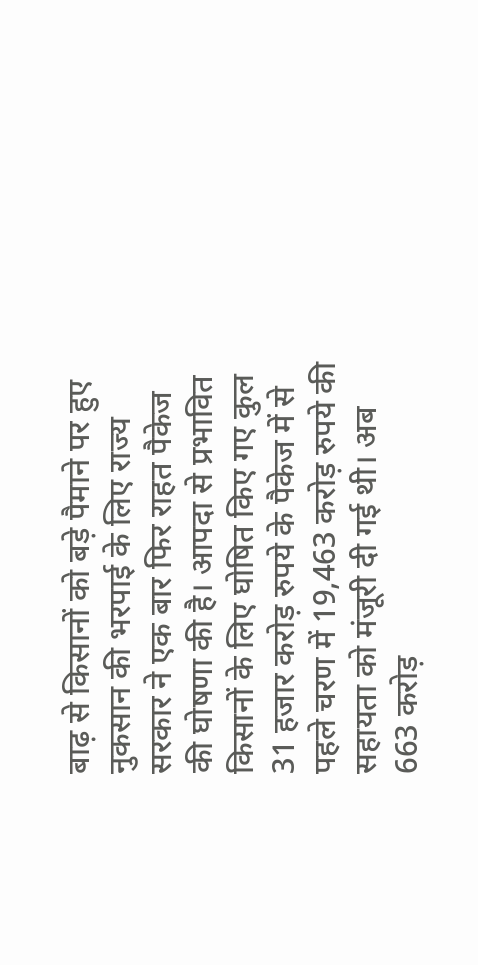बाढ़ से किसानों को बड़े पैमाने पर हुए नुकसान की भरपाई के लिए राज्य सरकार ने एक बार फिर राहत पैकेज की घोषणा की है। आपदा से प्रभावित किसानों के लिए घोषित किए गए कुल 31 हजार करोड़ रुपये के पैकेज में से पहले चरण में 19,463 करोड़ रुपये की सहायता को मंजूरी दी गई थी। अब 663 करोड़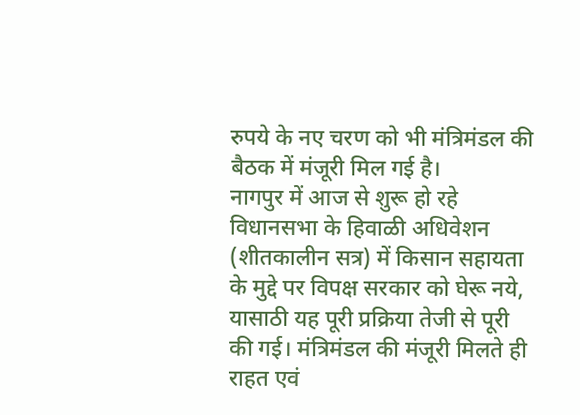रुपये के नए चरण को भी मंत्रिमंडल की बैठक में मंजूरी मिल गई है।
नागपुर में आज से शुरू हो रहे विधानसभा के हिवाळी अधिवेशन (शीतकालीन सत्र) में किसान सहायता के मुद्दे पर विपक्ष सरकार को घेरू नये, यासाठी यह पूरी प्रक्रिया तेजी से पूरी की गई। मंत्रिमंडल की मंजूरी मिलते ही राहत एवं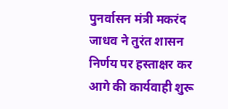पुनर्वासन मंत्री मकरंद जाधव ने तुरंत शासन निर्णय पर हस्ताक्षर कर आगे की कार्यवाही शुरू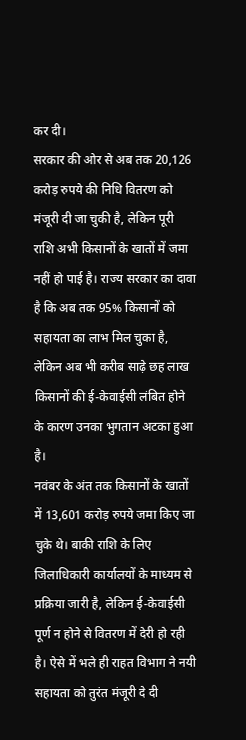कर दी।
सरकार की ओर से अब तक 20,126 करोड़ रुपये की निधि वितरण को मंजूरी दी जा चुकी है, लेकिन पूरी राशि अभी किसानों के खातों में जमा नहीं हो पाई है। राज्य सरकार का दावा है कि अब तक 95% किसानों को सहायता का लाभ मिल चुका है, लेकिन अब भी करीब साढ़े छह लाख किसानों की ई-केवाईसी लंबित होने के कारण उनका भुगतान अटका हुआ है।
नवंबर के अंत तक किसानों के खातों में 13,601 करोड़ रुपये जमा किए जा चुके थे। बाकी राशि के लिए जिलाधिकारी कार्यालयों के माध्यम से प्रक्रिया जारी है, लेकिन ई-केवाईसी पूर्ण न होने से वितरण में देरी हो रही है। ऐसे में भले ही राहत विभाग ने नयी सहायता को तुरंत मंजूरी दे दी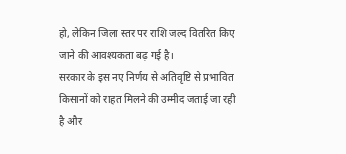हो, लेकिन जिला स्तर पर राशि जल्द वितरित किए जाने की आवश्यकता बढ़ गई है।
सरकार के इस नए निर्णय से अतिवृष्टि से प्रभावित किसानों को राहत मिलने की उम्मीद जताई जा रही है और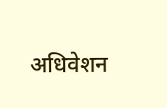अधिवेशन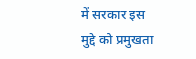में सरकार इस मुद्दे को प्रमुखता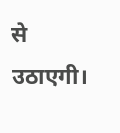से उठाएगी।